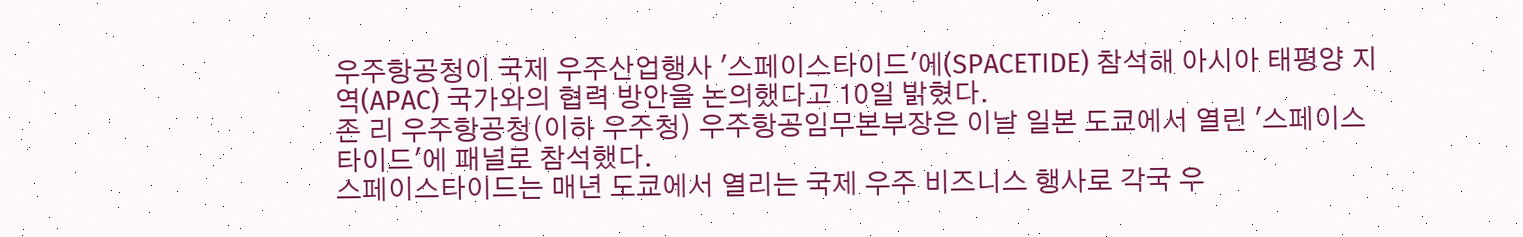우주항공청이 국제 우주산업행사 '스페이스타이드'에(SPACETIDE) 참석해 아시아 태평양 지역(APAC) 국가와의 협력 방안을 논의했다고 10일 밝혔다.
존 리 우주항공청(이하 우주청) 우주항공임무본부장은 이날 일본 도쿄에서 열린 '스페이스타이드'에 패널로 참석했다.
스페이스타이드는 매년 도쿄에서 열리는 국제 우주 비즈니스 행사로 각국 우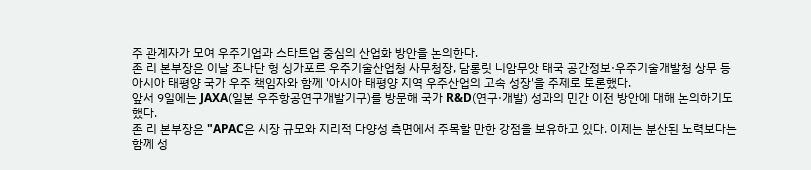주 관계자가 모여 우주기업과 스타트업 중심의 산업화 방안을 논의한다.
존 리 본부장은 이날 조나단 헝 싱가포르 우주기술산업청 사무청장, 담롱릿 니암무앗 태국 공간정보·우주기술개발청 상무 등 아시아 태평양 국가 우주 책임자와 함께 '아시아 태평양 지역 우주산업의 고속 성장'을 주제로 토론했다.
앞서 9일에는 JAXA(일본 우주항공연구개발기구)를 방문해 국가 R&D(연구·개발) 성과의 민간 이전 방안에 대해 논의하기도 했다.
존 리 본부장은 "APAC은 시장 규모와 지리적 다양성 측면에서 주목할 만한 강점을 보유하고 있다. 이제는 분산된 노력보다는 함께 성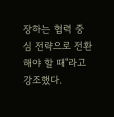장하는 협력 중심 전략으로 전환해야 할 때"라고 강조했다.